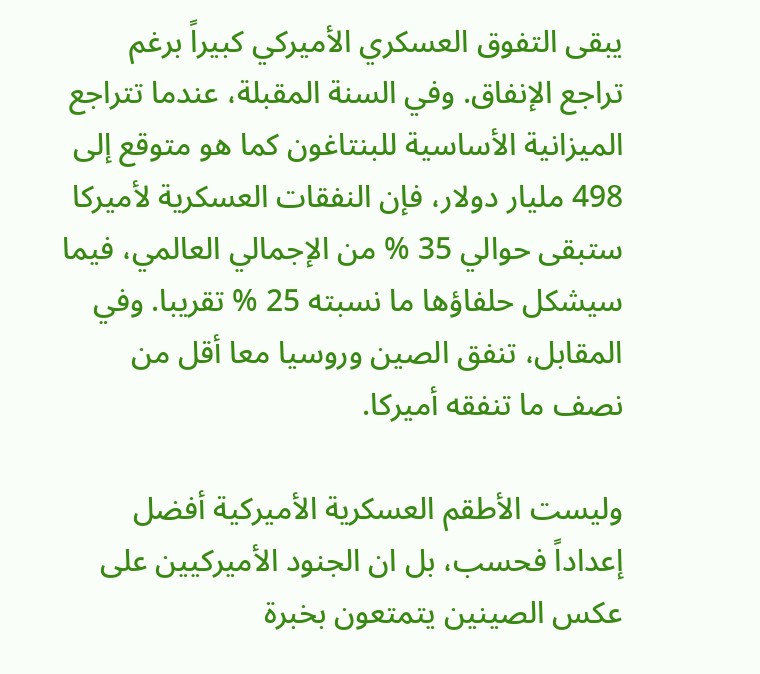يبقى التفوق العسكري الأميركي كبيراً برغم تراجع الإنفاق. وفي السنة المقبلة، عندما تتراجع الميزانية الأساسية للبنتاغون كما هو متوقع إلى 498 مليار دولار، فإن النفقات العسكرية لأميركا ستبقى حوالي 35 % من الإجمالي العالمي، فيما سيشكل حلفاؤها ما نسبته 25 % تقريبا. وفي المقابل، تنفق الصين وروسيا معا أقل من نصف ما تنفقه أميركا.

وليست الأطقم العسكرية الأميركية أفضل إعداداً فحسب، بل ان الجنود الأميركيين على عكس الصينين يتمتعون بخبرة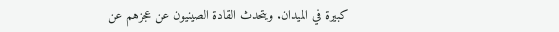كبيرة في الميدان. ويتحدث القادة الصينيون عن عجزهم عن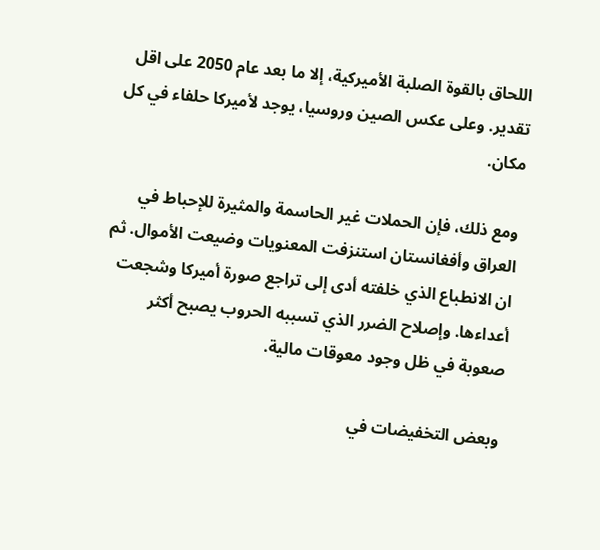اللحاق بالقوة الصلبة الأميركية، إلا ما بعد عام 2050 على اقل تقدير. وعلى عكس الصين وروسيا، يوجد لأميركا حلفاء في كل مكان.

ومع ذلك، فإن الحملات غير الحاسمة والمثيرة للإحباط في العراق وأفغانستان استنزفت المعنويات وضيعت الأموال. ثم ان الانطباع الذي خلفته أدى إلى تراجع صورة أميركا وشجعت أعداءها. وإصلاح الضرر الذي تسببه الحروب يصبح أكثر صعوبة في ظل وجود معوقات مالية.

وبعض التخفيضات في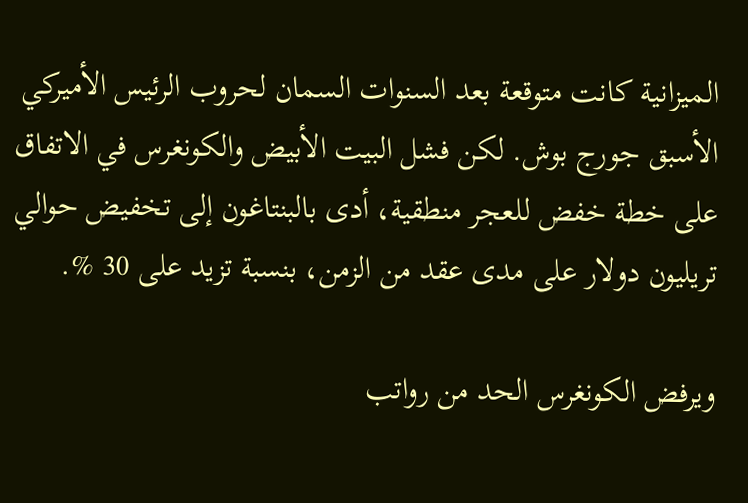الميزانية كانت متوقعة بعد السنوات السمان لحروب الرئيس الأميركي الأسبق جورج بوش. لكن فشل البيت الأبيض والكونغرس في الاتفاق على خطة خفض للعجر منطقية، أدى بالبنتاغون إلى تخفيض حوالي تريليون دولار على مدى عقد من الزمن، بنسبة تزيد على 30 %.

ويرفض الكونغرس الحد من رواتب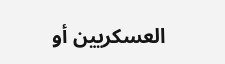العسكريين أو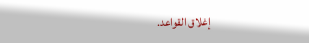إغلاق القواعد.